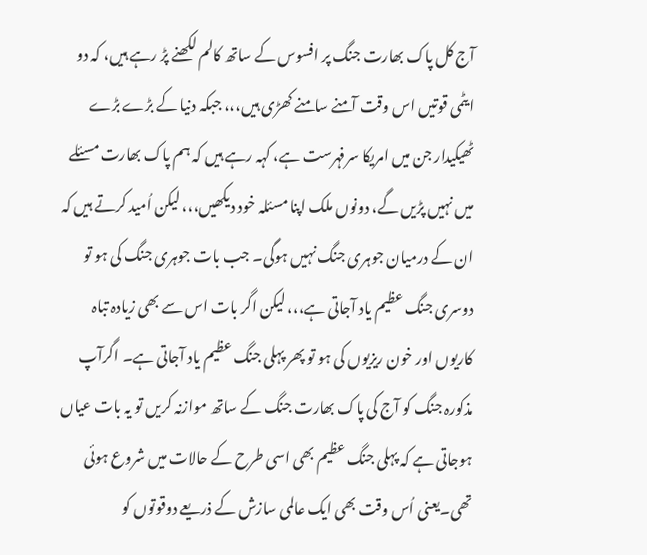آج کل پاک بھارت جنگ پر افسوس کے ساتھ کالم لکھنے پڑ رہے ہیں، کہ دو ایٹمی قوتیں اس وقت آمنے سامنے کھڑی ہیں،،، جبکہ دنیا کے بڑے بڑے ٹھیکیدار جن میں امریکا سرفہرست ہے، کہہ رہے ہیں کہ ہم پاک بھارت مسئلے میں نہیں پڑیں گے، دونوں ملک اپنا مسئلہ خود دیکھیں،،، لیکن اُمید کرتے ہیں کہ ان کے درمیان جوہری جنگ نہیں ہوگی۔ جب بات جوہری جنگ کی ہو تو دوسری جنگ عظیم یاد آجاتی ہے،،، لیکن اگر بات اس سے بھی زیادہ تباہ کاریوں اور خون ریزیوں کی ہو تو پھر پہلی جنگ عظیم یاد آجاتی ہے۔ اگرآپ مذکورہ جنگ کو آج کی پاک بھارت جنگ کے ساتھ موازنہ کریں تو یہ بات عیاں ہوجاتی ہے کہ پہلی جنگ عظیم بھی اسی طرح کے حالات میں شروع ہوئی تھی۔یعنی اُس وقت بھی ایک عالمی سازش کے ذریعے دوقوتوں کو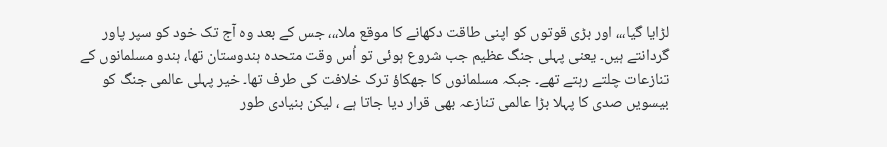لڑایا گیا،،، اور بڑی قوتوں کو اپنی طاقت دکھانے کا موقع ملا،،، جس کے بعد وہ آج تک خود کو سپر پاور گردانتے ہیں۔ یعنی پہلی جنگ عظیم جب شروع ہوئی تو اُس وقت متحدہ ہندوستان تھا، ہندو مسلمانوں کے تنازعات چلتے رہتے تھے۔ جبکہ مسلمانوں کا جھکاؤ ترک خلافت کی طرف تھا۔ خیر پہلی عالمی جنگ کو بیسویں صدی کا پہلا بڑا عالمی تنازعہ بھی قرار دیا جاتا ہے ، لیکن بنیادی طور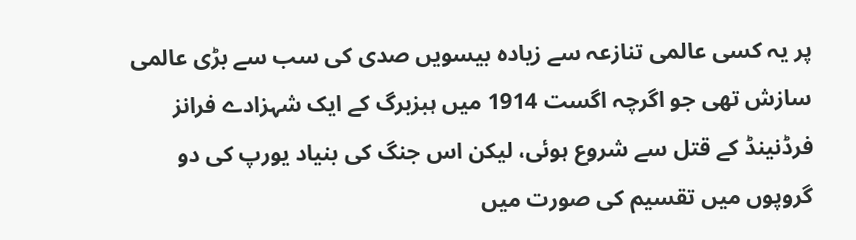پر یہ کسی عالمی تنازعہ سے زیادہ بیسویں صدی کی سب سے بڑی عالمی سازش تھی جو اگرچہ اگست 1914 میں ہبزبرگ کے ایک شہزادے فرانز فرڈنینڈ کے قتل سے شروع ہوئی، لیکن اس جنگ کی بنیاد یورپ کی دو گروپوں میں تقسیم کی صورت میں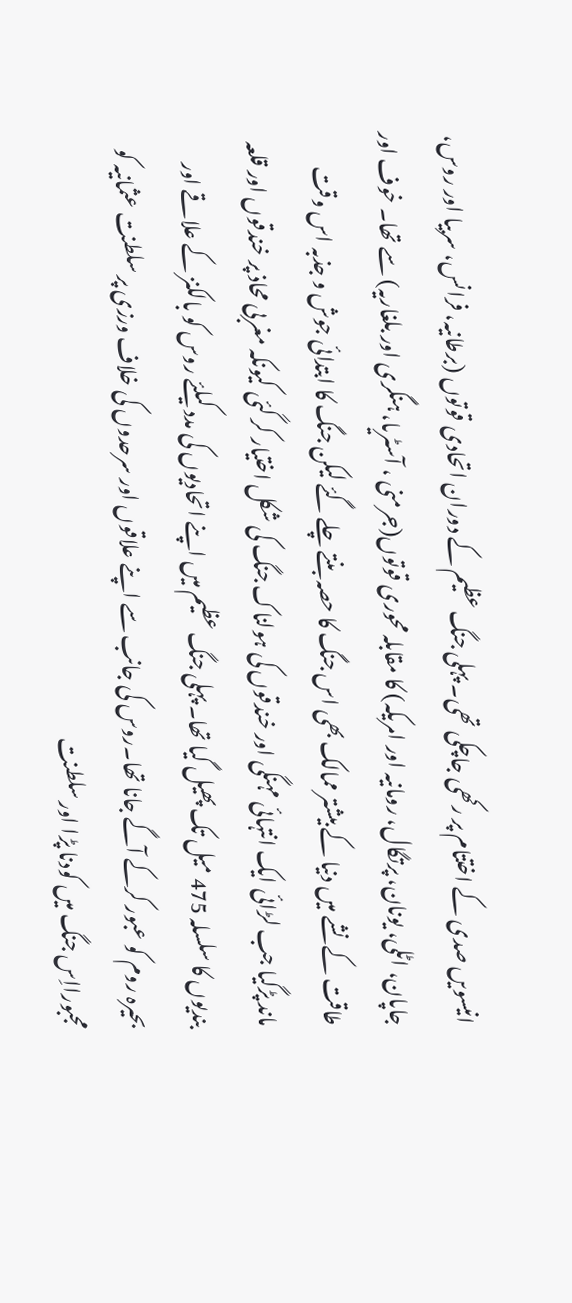انیسویں صدی کے اختتام پر رکھی جاچکی تھی۔ پہلی جنگ عظیم کے دوران اتحادی قوتوں (برطانیہ، فرانس، سربیا اور روس، جاپان، اٹلی، یونان، پرتگال، رومانیہ اور امریکہ) کا مقابلہ محوری قوتوں(جرمنی ، آسٹریا، ہنگری اور بلغاریہ) سے تھا۔ خوف اور طاقت کے نشے میں دنیا کے بیشتر ممالک بھی اس جنگ کا حصہ بنتے چلے گئے لیکن جنگ کا ابتدائی جوش و جذبہ اس وقت ماند پڑگیا جب لڑائی ایک انتہائی مہنگی اور خندقوں کی ہولناک جنگ کی شکل اختیار کر گئی کیونکہ مغربی محاذ پر خندقوں اور قلعہ بندیوں کا سلسلہ 475 میل تک پھیل گیا تھا۔ پہلی جنگ عظیم میں اپنے اتحادیوں کی مدد کیلئے روس کو بالکنز کے علاقے اور بحیرہ روم کو عبور کرکے آگے جانا تھا۔روس کی جانب سے اپنے علاقوں اور سرحدوں کی خلاف ورزی پر سلطنت عثمانیہ کو مجبورااِس جنگ میں کودنا پڑا اور سلطنت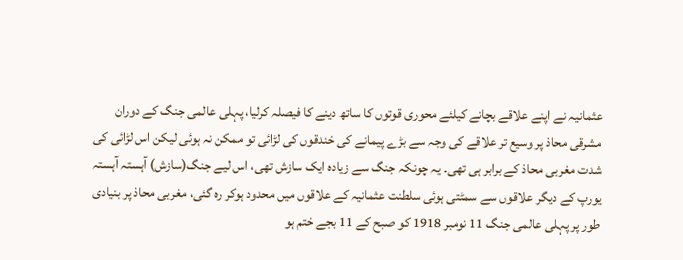عثمانیہ نے اپنے علاقے بچانے کیلئے محوری قوتوں کا ساتھ دینے کا فیصلہ کرلیا، پہلی عالمی جنگ کے دوران مشرقی محاذ پر وسیع تر علاقے کی وجہ سے بڑے پیمانے کی خندقوں کی لڑائی تو ممکن نہ ہوئی لیکن اس لڑائی کی شدت مغربی محاذ کے برابر ہی تھی۔ یہ چونکہ جنگ سے زیادہ ایک سازش تھی، اس لیے جنگ(سازش) آہستہ آہستہ یورپ کے دیگر علاقوں سے سمٹتی ہوئی سلطنت عثمانیہ کے علاقوں میں محدود ہوکر رہ گئی، مغربی محاذ پر بنیادی طور پر پہلی عالمی جنگ 11 نومبر 1918 کو صبح کے 11 بجے ختم ہو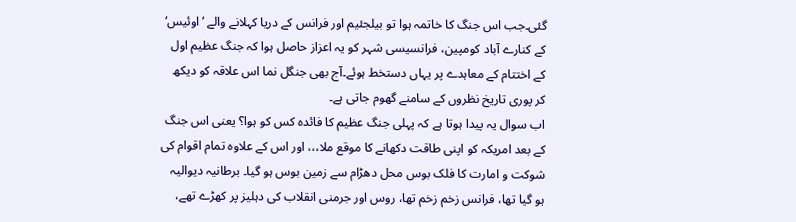گئی۔جب اس جنگ کا خاتمہ ہوا تو بیلجئیم اور فرانس کے دریا کہلانے والے ’اوئیس‘ کے کنارے آباد کومپین، فرانسیسی شہر کو یہ اعزاز حاصل ہوا کہ جنگ عظیم اول کے اختتام کے معاہدے پر یہاں دستخط ہوئے۔آج بھی جنگل نما اس علاقہ کو دیکھ کر پوری تاریخ نظروں کے سامنے گھوم جاتی ہے۔
اب سوال یہ پیدا ہوتا ہے کہ پہلی جنگ عظیم کا فائدہ کس کو ہوا؟ یعنی اس جنگ کے بعد امریکہ کو اپنی طاقت دکھانے کا موقع ملا،،، اور اس کے علاوہ تمام اقوام کی شوکت و امارت کا فلک بوس محل دھڑام سے زمین بوس ہو گیا۔ برطانیہ دیوالیہ ہو گیا تھا، فرانس زخم زخم تھا، روس اور جرمنی انقلاب کی دہلیز پر کھڑے تھے،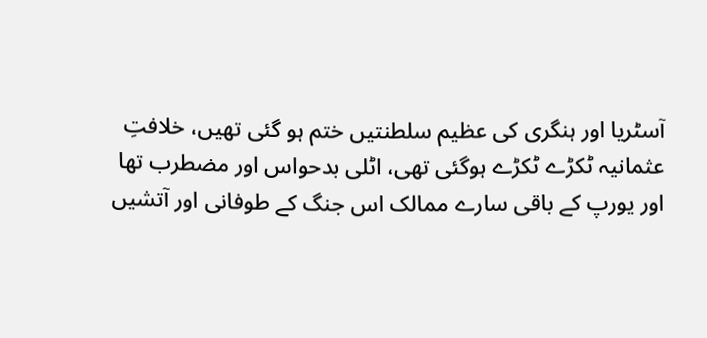آسٹریا اور ہنگری کی عظیم سلطنتیں ختم ہو گئی تھیں، خلافتِ عثمانیہ ٹکڑے ٹکڑے ہوگئی تھی، اٹلی بدحواس اور مضطرب تھا اور یورپ کے باقی سارے ممالک اس جنگ کے طوفانی اور آتشیں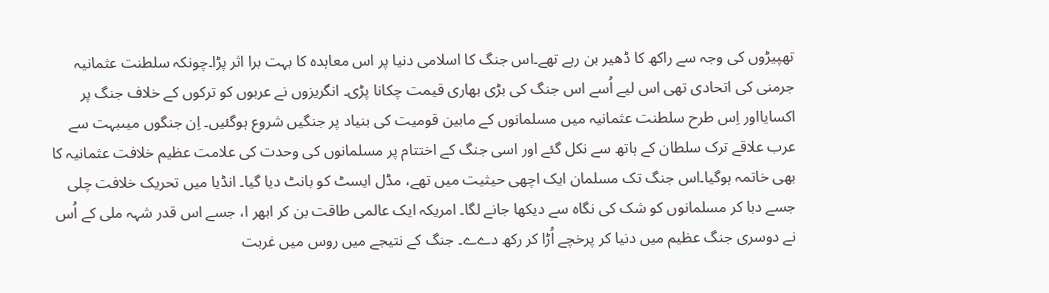تھپیڑوں کی وجہ سے راکھ کا ڈھیر بن رہے تھے۔اس جنگ کا اسلامی دنیا پر اس معاہدہ کا بہت برا اثر پڑا۔چونکہ سلطنت عثمانیہ جرمنی کی اتحادی تھی اس لیے اُسے اس جنگ کی بڑی بھاری قیمت چکانا پڑی۔ انگریزوں نے عربوں کو ترکوں کے خلاف جنگ پر اکسایااور اِس طرح سلطنت عثمانیہ میں مسلمانوں کے مابین قومیت کی بنیاد پر جنگیں شروع ہوگئیں۔ اِن جنگوں میںبہت سے عرب علاقے ترک سلطان کے ہاتھ سے نکل گئے اور اسی جنگ کے اختتام پر مسلمانوں کی وحدت کی علامت عظیم خلافت عثمانیہ کا بھی خاتمہ ہوگیا۔اس جنگ تک مسلمان ایک اچھی حیثیت میں تھے، مڈل ایسٹ کو بانٹ دیا گیا۔ انڈیا میں تحریک خلافت چلی جسے دبا کر مسلمانوں کو شک کی نگاہ سے دیکھا جانے لگا۔ امریکہ ایک عالمی طاقت بن کر ابھر ا، جسے اس قدر شہہ ملی کے اُس نے دوسری جنگ عظیم میں دنیا کر پرخچے اُڑا کر رکھ دےے۔ جنگ کے نتیجے میں روس میں غربت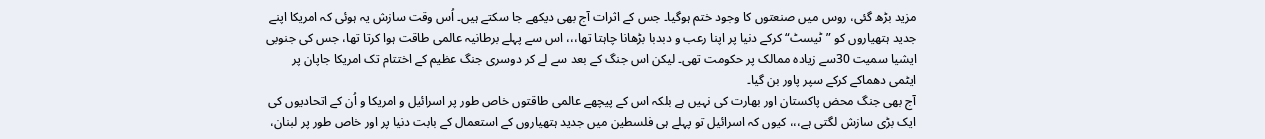مزید بڑھ گئی، روس میں صنعتوں کا وجود ختم ہوگیا۔ جس کے اثرات آج بھی دیکھے جا سکتے ہیں۔ اُس وقت سازش یہ ہوئی کہ امریکا اپنے جدید ہتھیاروں کو ”ٹیسٹ“ کرکے دنیا پر اپنا رعب و دبدبا بڑھانا چاہتا تھا،،، اس سے پہلے برطانیہ عالمی طاقت ہوا کرتا تھا، جس کی جنوبی ایشیا سمیت 30سے زیادہ ممالک پر حکومت تھی۔ لیکن اس جنگ کے بعد سے لے کر دوسری جنگ عظیم کے اختتام تک امریکا جاپان پر ایٹمی دھماکے کرکے سپر پاور بن گیا۔
آج بھی جنگ محض پاکستان اور بھارت کی نہیں ہے بلکہ اس کے پیچھے عالمی طاقتوں خاص طور پر اسرائیل و امریکا و اُن کے اتحادیوں کی ایک بڑی سازش لگتی ہے،،، کیوں کہ اسرائیل تو پہلے ہی فلسطین میں جدید ہتھیاروں کے استعمال کے بابت دنیا پر اور خاص طور پر لبنان،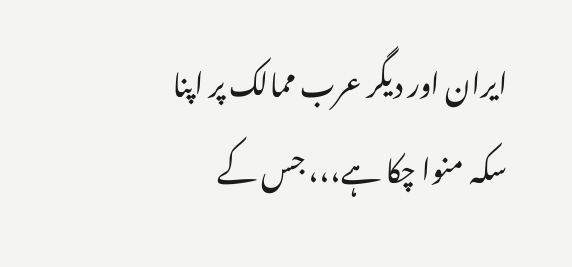ایران اور دیگر عرب ممالک پر اپنا سکہ منوا چکا ہے،،، جس کے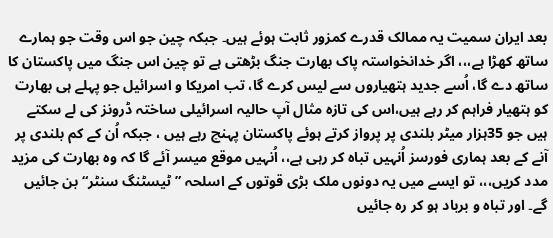بعد ایران سمیت یہ ممالک قدرے کمزور ثابت ہوئے ہیں۔ جبکہ چین جو اس وقت جو ہمارے ساتھ کھڑا ہے،،، اگر خدانخواستہ پاک بھارت جنگ بڑھتی ہے تو چین اس جنگ میں پاکستان کا ساتھ دے گا، اُسے جدید ہتھیاروں سے لیس کرے گا، تب امریکا و اسرائیل جو پہلے ہی بھارت کو ہتھیار فراہم کر رہے ہیں،اس کی تازہ مثال آپ حالیہ اسرائیلی ساختہ ڈرونز کی لے سکتے ہیں جو 35ہزار میٹر بلندی پر پرواز کرتے ہوئے پاکستان پہنچ رہے ہیں ، جبکہ اُن کے کم بلندی پر آنے کے بعد ہماری فورسز اُنہیں تباہ کر رہی ہے،، اُنہیں موقع میسر آئے گا کہ وہ بھارت کی مزید مدد کریں،،، تو ایسے میں یہ دونوں ملک بڑی قوتوں کے اسلحہ ”ٹیسٹنگ سنٹر“ بن جائیں گے۔ اور تباہ و برباد ہو کر رہ جائیں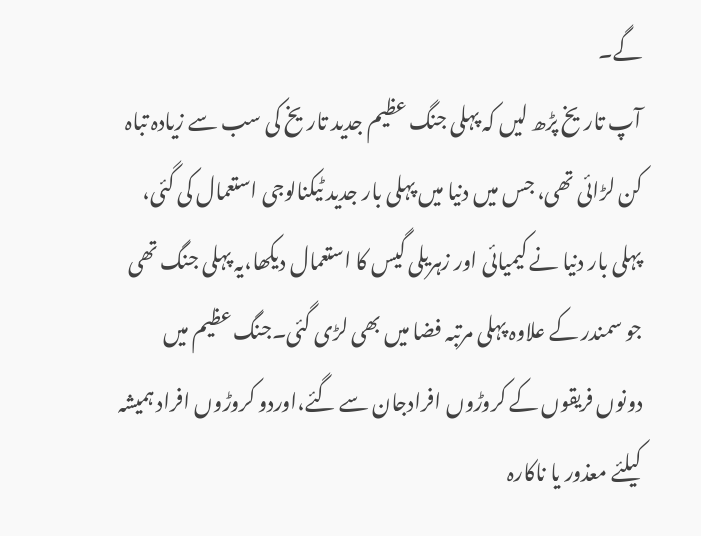گے۔
آپ تاریخ پڑھ لیں کہ پہلی جنگ عظیم جدید تاریخ کی سب سے زیادہ تباہ کن لڑائی تھی، جس میں دنیا میں پہلی بار جدید ٹیکنالوجی استعمال کی گئی، پہلی بار دنیا نے کیمیائی اور زہریلی گیس کا استعمال دیکھا،یہ پہلی جنگ تھی جو سمندر کے علاوہ پہلی مرتبہ فضا میں بھی لڑی گئی۔جنگ عظیم میں دونوں فریقوں کے کروڑوں افرادجان سے گئے،اوردو کروڑوں افراد ہمیشہ کیلئے معذور یا ناکارہ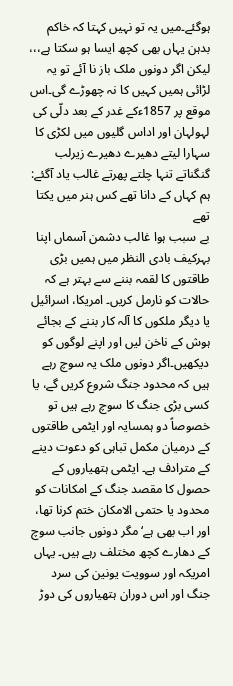ہوگئے۔میں یہ تو نہیں کہتا کہ خاکم بدہن یہاں بھی کچھ ایسا ہو سکتا ہے،،، لیکن اگر دونوں ملک باز نا آئے تو یہ لڑائی ہمیں کہیں کا نہ چھوڑے گی۔اس موقع پر 1857ءکے غدر کے بعد دلّی کی لہولہان اور اداس گلیوں میں لکڑی کا سہارا لیتے دھیرے دھیرے زیرلب گنگناتے تنہا چلتے پھرتے غالب یاد آگئے:
ہم کہاں کے دانا تھے کس ہنر میں یکتا تھے
بے سبب ہوا غالب دشمن آسماں اپنا
بہرکیف بادی النظر میں ہمیں بڑی طاقتوں کا لقمہ بننے سے بہتر ہے کہ حالات کو نارمل کریں۔ امریکا، اسرائیل یا دیگر ملکوں کا آلہ کار بننے کے بجائے ہوش کے ناخن لیں اور اپنے لوگوں کو دیکھیں۔اگر دونوں ملک یہ سوچ رہے ہیں کہ محدود جنگ شروع کریں گے، یا کسی بڑی جنگ کا سوچ رہے ہیں تو خصوصاً دو ہمسایہ اور ایٹمی طاقتوں کے درمیان مکمل تباہی کو دعوت دینے کے مترادف ہے۔ ایٹمی ہتھیاروں کے حصول کا مقصد جنگ کے امکانات کو محدود یا حتمی الامکان ختم کرنا تھا، اور اب بھی ہے‘ مگر دونوں جانب سوچ کے دھارے کچھ مختلف رہے ہیں۔ یہاں امریکہ اور سوویت یونین کی سرد جنگ اور اس دوران ہتھیاروں کی دوڑ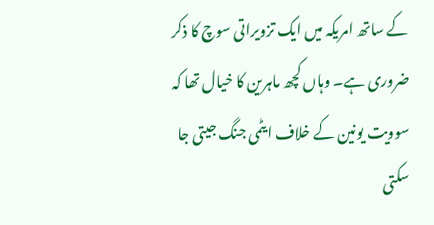کے ساتھ امریکہ میں ایک تزویراتی سوچ کا ذکر ضروری ہے۔ وہاں کچھ ماہرین کا خیال تھا کہ سوویت یونین کے خلاف ایٹمی جنگ جیتی جا سکتی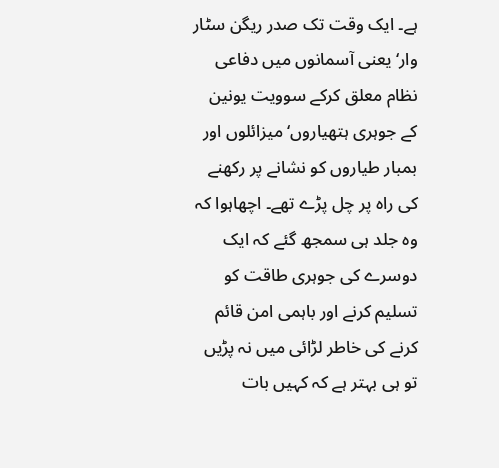ہے۔ ایک وقت تک صدر ریگن سٹار وار‘ یعنی آسمانوں میں دفاعی نظام معلق کرکے سوویت یونین کے جوہری ہتھیاروں‘ میزائلوں اور بمبار طیاروں کو نشانے پر رکھنے کی راہ پر چل پڑے تھے۔ اچھاہوا کہ وہ جلد ہی سمجھ گئے کہ ایک دوسرے کی جوہری طاقت کو تسلیم کرنے اور باہمی امن قائم کرنے کی خاطر لڑائی میں نہ پڑیں تو ہی بہتر ہے کہ کہیں بات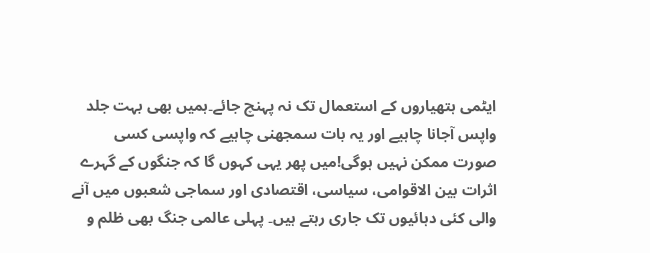ایٹمی ہتھیاروں کے استعمال تک نہ پہنچ جائے۔ہمیں بھی بہت جلد واپس آجانا چاہیے اور یہ بات سمجھنی چاہیے کہ واپسی کسی صورت ممکن نہیں ہوگی!میں پھر یہی کہوں گا کہ جنگوں کے گہرے اثرات بین الاقوامی، سیاسی، اقتصادی اور سماجی شعبوں میں آنے والی کئی دہائیوں تک جاری رہتے ہیں۔ پہلی عالمی جنگ بھی ظلم و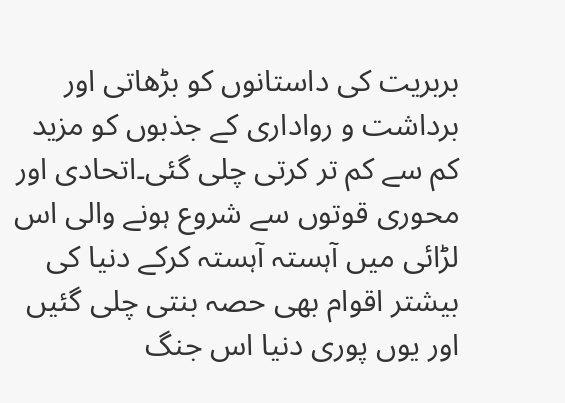بربریت کی داستانوں کو بڑھاتی اور برداشت و رواداری کے جذبوں کو مزید کم سے کم تر کرتی چلی گئی۔اتحادی اور محوری قوتوں سے شروع ہونے والی اس لڑائی میں آہستہ آہستہ کرکے دنیا کی بیشتر اقوام بھی حصہ بنتی چلی گئیں اور یوں پوری دنیا اس جنگ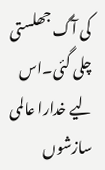کی آگ جھلستی چلی گئی۔اس لیے خدارا عالمی سازشوں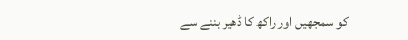کو سمجھیں اور راکھ کا ڈھیر بننے سے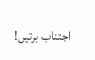اجتناب برتیں!